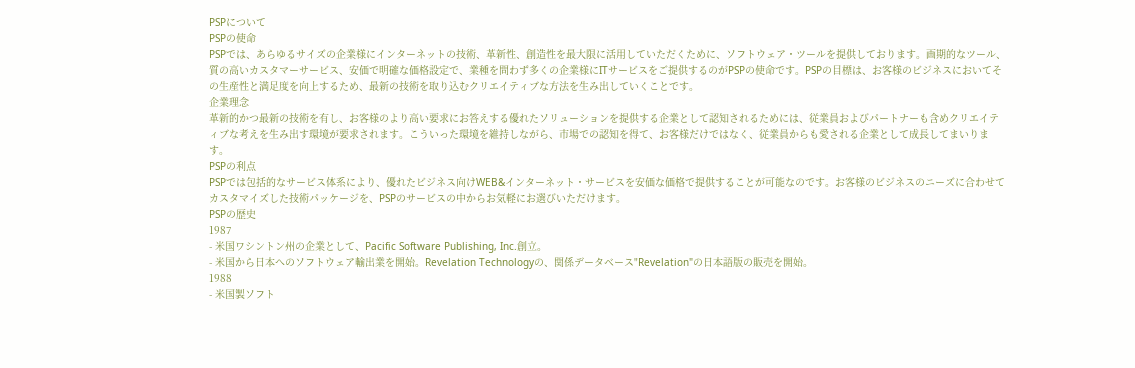PSPについて
PSPの使命
PSPでは、あらゆるサイズの企業様にインターネットの技術、革新性、創造性を最大限に活用していただくために、ソフトウェア・ツールを提供しております。画期的なツール、質の高いカスタマーサービス、安価で明確な価格設定で、業種を問わず多くの企業様にITサービスをご提供するのがPSPの使命です。PSPの目標は、お客様のビジネスにおいてその生産性と満足度を向上するため、最新の技術を取り込むクリエイティブな方法を生み出していくことです。
企業理念
革新的かつ最新の技術を有し、お客様のより高い要求にお答えする優れたソリューションを提供する企業として認知されるためには、従業員およびパートナーも含めクリエイティブな考えを生み出す環境が要求されます。こういった環境を維持しながら、市場での認知を得て、お客様だけではなく、従業員からも愛される企業として成長してまいります。
PSPの利点
PSPでは包括的なサービス体系により、優れたビジネス向けWEB&インターネット・サービスを安価な価格で提供することが可能なのです。お客様のビジネスのニーズに合わせてカスタマイズした技術パッケージを、PSPのサービスの中からお気軽にお選びいただけます。
PSPの歴史
1987
- 米国ワシントン州の企業として、Pacific Software Publishing, Inc.創立。
- 米国から日本へのソフトウェア輸出業を開始。Revelation Technologyの、関係データベース"Revelation"の日本語版の販売を開始。
1988
- 米国製ソフト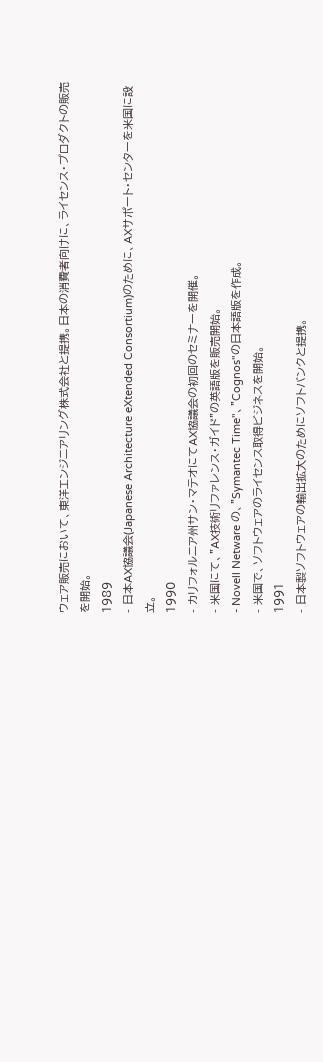ウェア販売において、東洋エンジニアリング株式会社と提携。日本の消費者向けに、ライセンス・プロダクトの販売を開始。
1989
- 日本AX協議会(Japanese Architecture eXtended Consortium)のために、AXサポート・センターを米国に設立。
1990
- カリフォルニア州サン・マテオにてAX協議会の初回のセミナーを開催。
- 米国にて、"AX技術リファレンス・ガイド"の英語版を販売開始。
- Novell Netware の、"Symantec Time"、"Cognos"の日本語版を作成。
- 米国で、ソフトウェアのライセンス取得ビジネスを開始。
1991
- 日本製ソフトウェアの輸出拡大のためにソフトバンクと提携。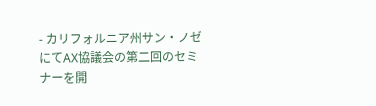- カリフォルニア州サン・ノゼにてAX協議会の第二回のセミナーを開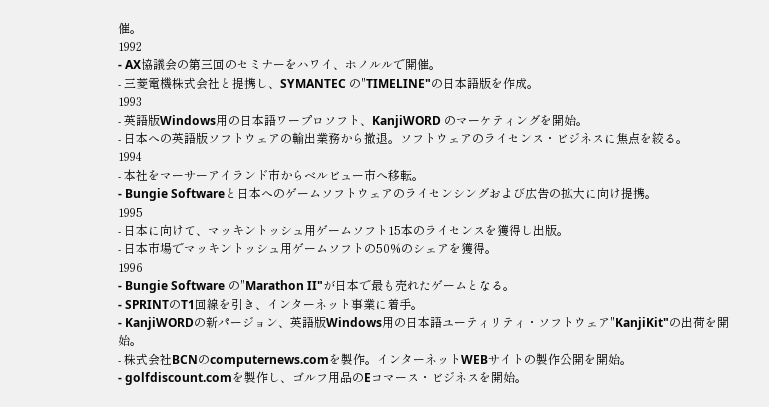催。
1992
- AX協議会の第三回のセミナーをハワイ、ホノルルで開催。
- 三菱電機株式会社と提携し、SYMANTEC の"TIMELINE"の日本語版を作成。
1993
- 英語版Windows用の日本語ワープロソフト、KanjiWORD のマーケティングを開始。
- 日本への英語版ソフトウェアの輸出業務から撤退。ソフトウェアのライセンス・ビジネスに焦点を絞る。
1994
- 本社をマーサーアイランド市からベルビュー市へ移転。
- Bungie Softwareと日本へのゲームソフトウェアのライセンシングおよび広告の拡大に向け提携。
1995
- 日本に向けて、マッキントッシュ用ゲームソフト15本のライセンスを獲得し出版。
- 日本市場でマッキントッシュ用ゲームソフトの50%のシェアを獲得。
1996
- Bungie Software の"Marathon II"が日本で最も売れたゲームとなる。
- SPRINTのT1回線を引き、インターネット事業に着手。
- KanjiWORDの新パージョン、英語版Windows用の日本語ユーティリティ・ソフトウェア"KanjiKit"の出荷を開始。
- 株式会社BCNのcomputernews.comを製作。インターネットWEBサイトの製作公開を開始。
- golfdiscount.comを製作し、ゴルフ用品のEコマース・ビジネスを開始。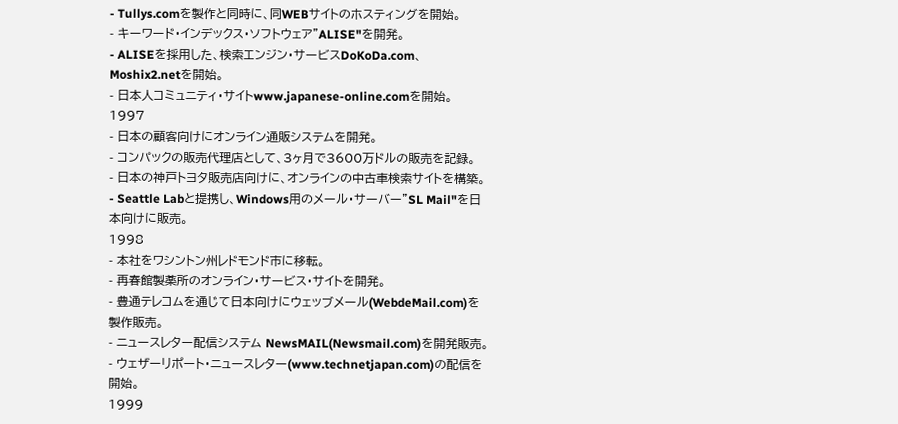- Tullys.comを製作と同時に、同WEBサイトのホスティングを開始。
- キーワード・インデックス・ソフトウェア"ALISE"を開発。
- ALISEを採用した、検索エンジン・サービスDoKoDa.com、Moshix2.netを開始。
- 日本人コミュニティ・サイトwww.japanese-online.comを開始。
1997
- 日本の顧客向けにオンライン通販システムを開発。
- コンパックの販売代理店として、3ヶ月で3600万ドルの販売を記録。
- 日本の神戸トヨタ販売店向けに、オンラインの中古車検索サイトを構築。
- Seattle Labと提携し、Windows用のメール・サーバー"SL Mail"を日本向けに販売。
1998
- 本社をワシントン州レドモンド市に移転。
- 再春館製薬所のオンライン・サービス・サイトを開発。
- 豊通テレコムを通じて日本向けにウェッブメール(WebdeMail.com)を製作販売。
- ニュースレター配信システム NewsMAIL(Newsmail.com)を開発販売。
- ウェザーリポート・ニュースレター(www.technetjapan.com)の配信を開始。
1999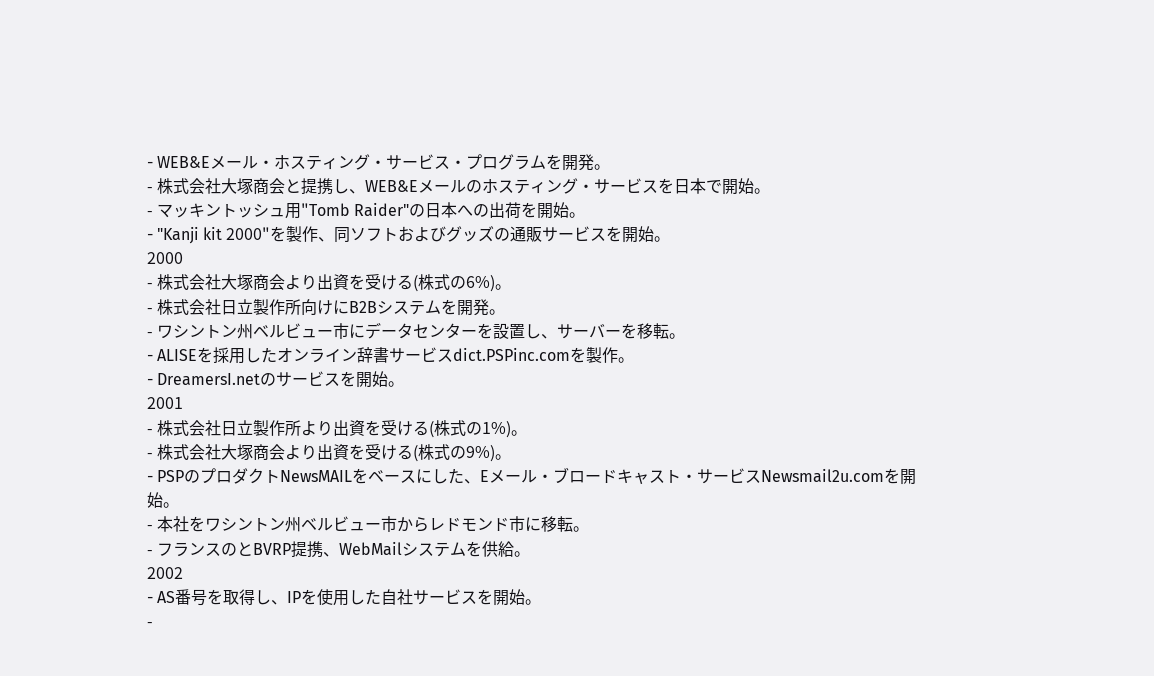- WEB&Eメール・ホスティング・サービス・プログラムを開発。
- 株式会社大塚商会と提携し、WEB&Eメールのホスティング・サービスを日本で開始。
- マッキントッシュ用"Tomb Raider"の日本への出荷を開始。
- "Kanji kit 2000"を製作、同ソフトおよびグッズの通販サービスを開始。
2000
- 株式会社大塚商会より出資を受ける(株式の6%)。
- 株式会社日立製作所向けにB2Bシステムを開発。
- ワシントン州ベルビュー市にデータセンターを設置し、サーバーを移転。
- ALISEを採用したオンライン辞書サービスdict.PSPinc.comを製作。
- DreamersI.netのサービスを開始。
2001
- 株式会社日立製作所より出資を受ける(株式の1%)。
- 株式会社大塚商会より出資を受ける(株式の9%)。
- PSPのプロダクトNewsMAILをベースにした、Eメール・ブロードキャスト・サービスNewsmail2u.comを開始。
- 本社をワシントン州ベルビュー市からレドモンド市に移転。
- フランスのとBVRP提携、WebMailシステムを供給。
2002
- AS番号を取得し、IPを使用した自社サービスを開始。
-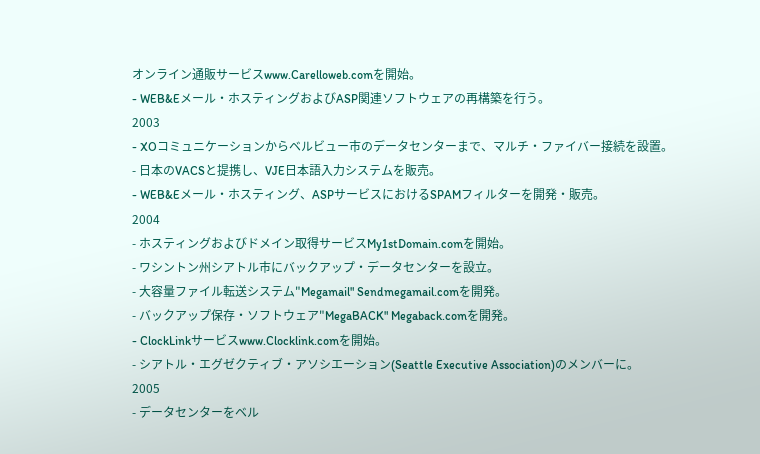オンライン通販サービスwww.Carelloweb.comを開始。
- WEB&Eメール・ホスティングおよびASP関連ソフトウェアの再構築を行う。
2003
- XOコミュニケーションからベルビュー市のデータセンターまで、マルチ・ファイバー接続を設置。
- 日本のVACSと提携し、VJE日本語入力システムを販売。
- WEB&Eメール・ホスティング、ASPサービスにおけるSPAMフィルターを開発・販売。
2004
- ホスティングおよびドメイン取得サービスMy1stDomain.comを開始。
- ワシントン州シアトル市にバックアップ・データセンターを設立。
- 大容量ファイル転送システム"Megamail" Sendmegamail.comを開発。
- バックアップ保存・ソフトウェア"MegaBACK" Megaback.comを開発。
- ClockLinkサービスwww.Clocklink.comを開始。
- シアトル・エグゼクティブ・アソシエーション(Seattle Executive Association)のメンバーに。
2005
- データセンターをベル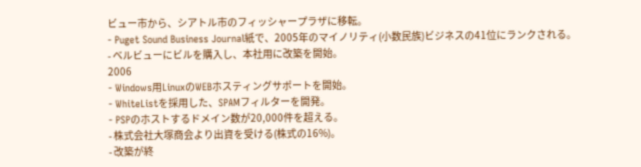ビュー市から、シアトル市のフィッシャープラザに移転。
- Puget Sound Business Journal紙で、2005年のマイノリティ(小数民族)ビジネスの41位にランクされる。
- ベルビューにビルを購入し、本社用に改築を開始。
2006
- Windows用LinuxのWEBホスティングサポートを開始。
- WhiteListを採用した、SPAMフィルターを開発。
- PSPのホストするドメイン数が20,000件を超える。
- 株式会社大塚商会より出資を受ける(株式の16%)。
- 改築が終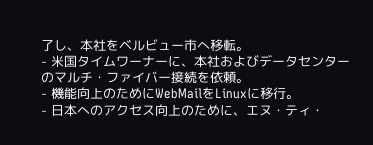了し、本社をベルビュー市へ移転。
- 米国タイムワーナーに、本社およびデータセンターのマルチ・ファイバー接続を依頼。
- 機能向上のためにWebMailをLinuxに移行。
- 日本へのアクセス向上のために、エヌ・ティ・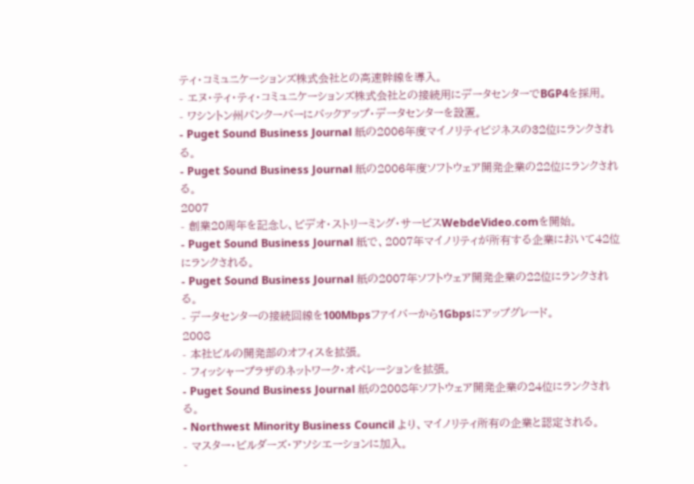ティ・コミュニケーションズ株式会社との高速幹線を導入。
- エヌ・ティ・ティ・コミュニケーションズ株式会社との接続用にデータセンターでBGP4を採用。
- ワシントン州バンクーバーにバックアップ・データセンターを設置。
- Puget Sound Business Journal 紙の2006年度マイノリティビジネスの32位にランクされる。
- Puget Sound Business Journal 紙の2006年度ソフトウェア開発企業の22位にランクされる。
2007
- 創業20周年を記念し、ビデオ・ストリーミング・サービスWebdeVideo.comを開始。
- Puget Sound Business Journal 紙で、2007年マイノリティが所有する企業において42位にランクされる。
- Puget Sound Business Journal 紙の2007年ソフトウェア開発企業の22位にランクされる。
- データセンターの接続回線を100Mbpsファイバーから1Gbpsにアップグレード。
2008
- 本社ビルの開発部のオフィスを拡張。
- フィッシャープラザのネットワーク・オペレーションを拡張。
- Puget Sound Business Journal 紙の2008年ソフトウェア開発企業の24位にランクされる。
- Northwest Minority Business Council より、マイノリティ所有の企業と認定される。
- マスター・ビルダーズ・アソシエーションに加入。
-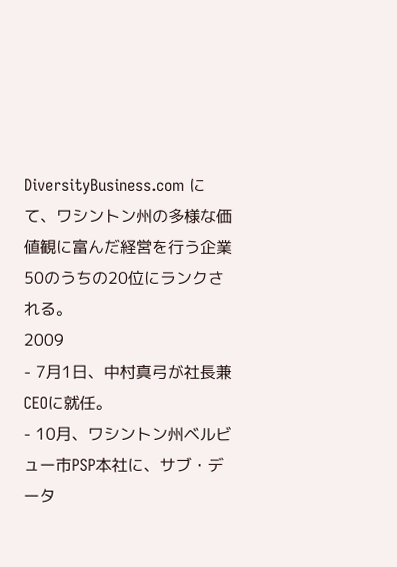DiversityBusiness.com にて、ワシントン州の多様な価値観に富んだ経営を行う企業50のうちの20位にランクされる。
2009
- 7月1日、中村真弓が社長兼CEOに就任。
- 10月、ワシントン州ベルビュー市PSP本社に、サブ・データ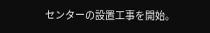センターの設置工事を開始。